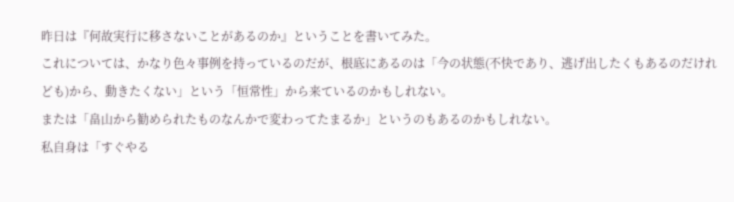昨日は『何故実行に移さないことがあるのか』ということを書いてみた。
これについては、かなり色々事例を持っているのだが、根底にあるのは「今の状態(不快であり、逃げ出したくもあるのだけれども)から、動きたくない」という「恒常性」から来ているのかもしれない。
または「畠山から勧められたものなんかで変わってたまるか」というのもあるのかもしれない。
私自身は「すぐやる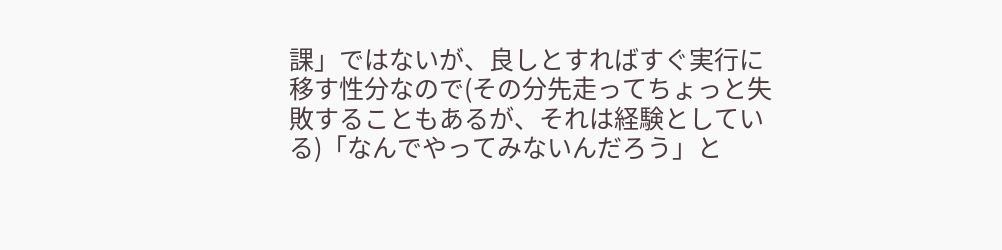課」ではないが、良しとすればすぐ実行に移す性分なので(その分先走ってちょっと失敗することもあるが、それは経験としている)「なんでやってみないんだろう」と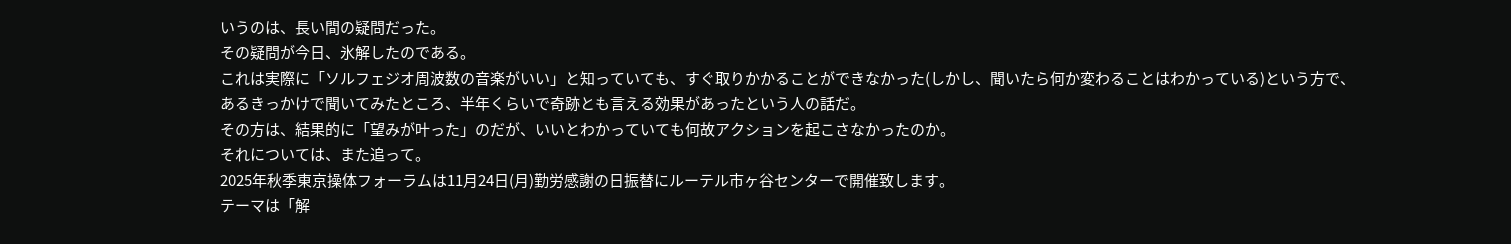いうのは、長い間の疑問だった。
その疑問が今日、氷解したのである。
これは実際に「ソルフェジオ周波数の音楽がいい」と知っていても、すぐ取りかかることができなかった(しかし、聞いたら何か変わることはわかっている)という方で、あるきっかけで聞いてみたところ、半年くらいで奇跡とも言える効果があったという人の話だ。
その方は、結果的に「望みが叶った」のだが、いいとわかっていても何故アクションを起こさなかったのか。
それについては、また追って。
2025年秋季東京操体フォーラムは11月24日(月)勤労感謝の日振替にルーテル市ヶ谷センターで開催致します。
テーマは「解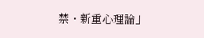禁・新重心理論」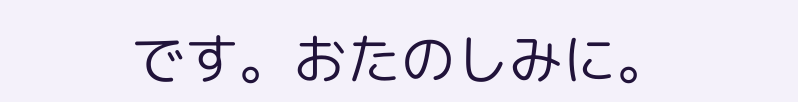です。おたのしみに。